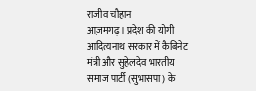राजीव चौहान
आज़मगढ़। प्रदेश की योगी आदित्यनाथ सरकार में कैबिनेट मंत्री और सुहेलदेव भारतीय समाज पार्टी (सुभासपा) के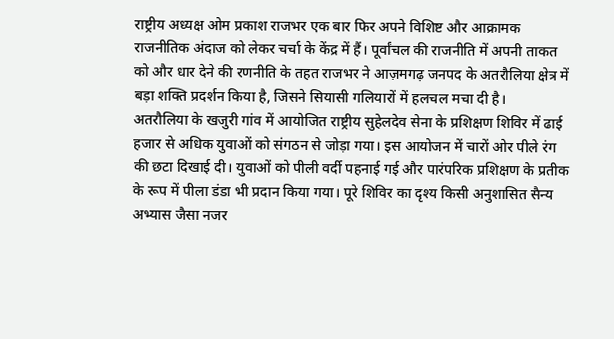राष्ट्रीय अध्यक्ष ओम प्रकाश राजभर एक बार फिर अपने विशिष्ट और आक्रामक राजनीतिक अंदाज को लेकर चर्चा के केंद्र में हैं। पूर्वांचल की राजनीति में अपनी ताकत को और धार देने की रणनीति के तहत राजभर ने आज़मगढ़ जनपद के अतरौलिया क्षेत्र में बड़ा शक्ति प्रदर्शन किया है, जिसने सियासी गलियारों में हलचल मचा दी है।
अतरौलिया के खजुरी गांव में आयोजित राष्ट्रीय सुहेलदेव सेना के प्रशिक्षण शिविर में ढाई हजार से अधिक युवाओं को संगठन से जोड़ा गया। इस आयोजन में चारों ओर पीले रंग की छटा दिखाई दी। युवाओं को पीली वर्दी पहनाई गई और पारंपरिक प्रशिक्षण के प्रतीक के रूप में पीला डंडा भी प्रदान किया गया। पूरे शिविर का दृश्य किसी अनुशासित सैन्य अभ्यास जैसा नजर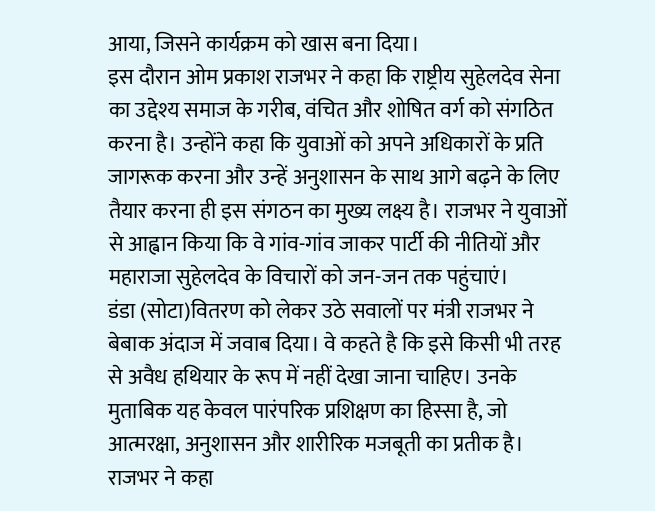आया, जिसने कार्यक्रम को खास बना दिया।
इस दौरान ओम प्रकाश राजभर ने कहा कि राष्ट्रीय सुहेलदेव सेना का उद्देश्य समाज के गरीब, वंचित और शोषित वर्ग को संगठित करना है। उन्होंने कहा कि युवाओं को अपने अधिकारों के प्रति जागरूक करना और उन्हें अनुशासन के साथ आगे बढ़ने के लिए तैयार करना ही इस संगठन का मुख्य लक्ष्य है। राजभर ने युवाओं से आह्वान किया कि वे गांव-गांव जाकर पार्टी की नीतियों और महाराजा सुहेलदेव के विचारों को जन-जन तक पहुंचाएं।
डंडा (सोटा)वितरण को लेकर उठे सवालों पर मंत्री राजभर ने बेबाक अंदाज में जवाब दिया। वे कहते है कि इसे किसी भी तरह से अवैध हथियार के रूप में नहीं देखा जाना चाहिए। उनके मुताबिक यह केवल पारंपरिक प्रशिक्षण का हिस्सा है, जो आत्मरक्षा, अनुशासन और शारीरिक मजबूती का प्रतीक है। राजभर ने कहा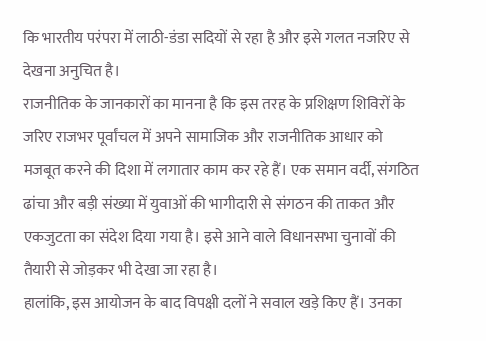कि भारतीय परंपरा में लाठी-डंडा सदियों से रहा है और इसे गलत नजरिए से देखना अनुचित है।
राजनीतिक के जानकारों का मानना है कि इस तरह के प्रशिक्षण शिविरों के जरिए राजभर पूर्वांचल में अपने सामाजिक और राजनीतिक आधार को मजबूत करने की दिशा में लगातार काम कर रहे हैं। एक समान वर्दी, संगठित ढांचा और बड़ी संख्या में युवाओं की भागीदारी से संगठन की ताकत और एकजुटता का संदेश दिया गया है। इसे आने वाले विधानसभा चुनावों की तैयारी से जोड़कर भी देखा जा रहा है।
हालांकि, इस आयोजन के बाद विपक्षी दलों ने सवाल खड़े किए हैं। उनका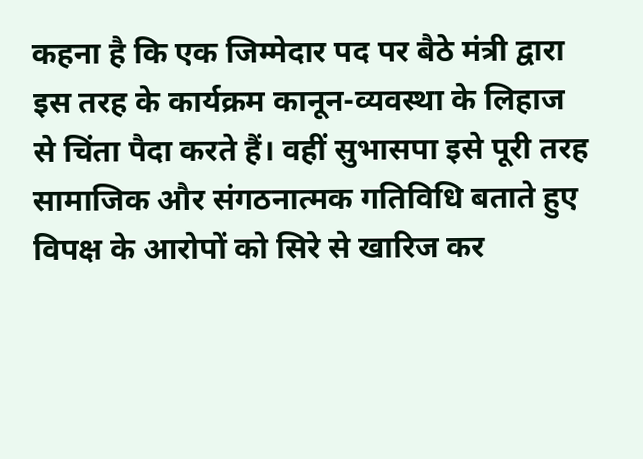कहना है कि एक जिम्मेदार पद पर बैठे मंत्री द्वारा इस तरह के कार्यक्रम कानून-व्यवस्था के लिहाज से चिंता पैदा करते हैं। वहीं सुभासपा इसे पूरी तरह सामाजिक और संगठनात्मक गतिविधि बताते हुए विपक्ष के आरोपों को सिरे से खारिज कर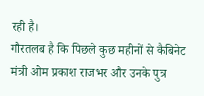रही है।
गौरतलब है कि पिछले कुछ महीनों से कैबिनेट मंत्री ओम प्रकाश राजभर और उनके पुत्र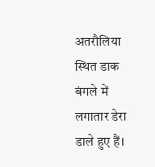अतरौलिया स्थित डाक बंगले में लगातार डेरा डाले हुए हैं।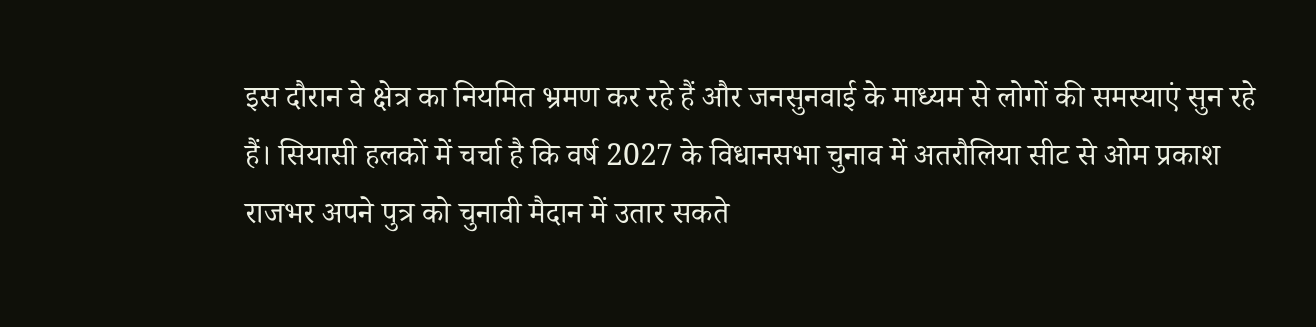इस दौरान वे क्षेत्र का नियमित भ्रमण कर रहे हैं और जनसुनवाई के माध्यम से लोगों की समस्याएं सुन रहे हैं। सियासी हलकों में चर्चा है कि वर्ष 2027 के विधानसभा चुनाव में अतरौलिया सीट से ओम प्रकाश राजभर अपने पुत्र को चुनावी मैदान में उतार सकते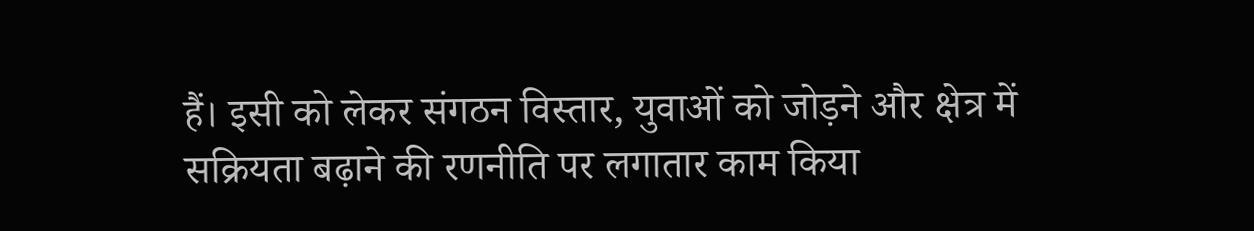हैं। इसी को लेकर संगठन विस्तार, युवाओं को जोड़ने और क्षेत्र में सक्रियता बढ़ाने की रणनीति पर लगातार काम किया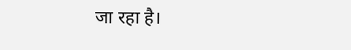जा रहा है।